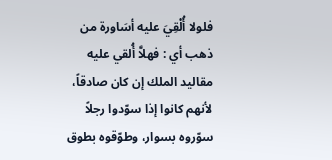فلولا أُلْقِيَ عليه أسَاورة من ذهب أي : فهلاَّ أُلقي عليه مقاليد الملك إن كان صادقاً، لأنهم كانوا إذا سوّدوا رجلاً سوّروه بسوار، وطوّقوه بطوق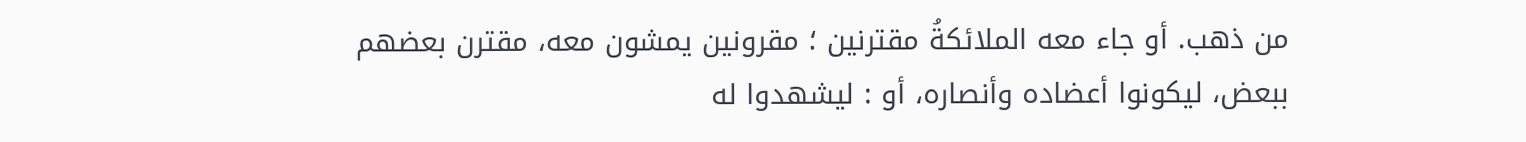من ذهب. أو جاء معه الملائكةُ مقترنين ؛ مقرونين يمشون معه، مقترن بعضهم ببعض، ليكونوا أعضاده وأنصاره، أو : ليشهدوا له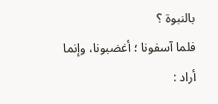بالنبوة ؟
فلما آسفونا ؛ أغضبونا، وإنما أراد :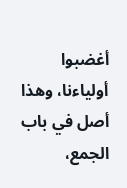أغضبوا أولياءنا، وهذا أصل في باب الجمع،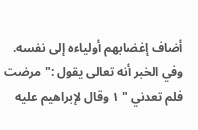أضاف إغضابهم أولياءه إلى نفسه. وفي الخبر أنه تعالى يقول :" مرضت فلم تعدني " ١ وقال لإبراهيم عليه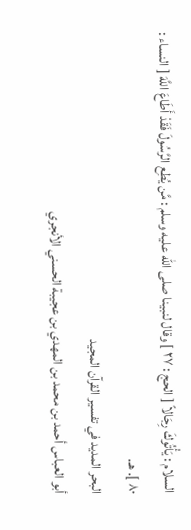السلام : يَأْتُوكَ رِجَالاً [ الحج : ٢٧ ] وقال لنبينا صلى الله عليه وسلم : مَّن يُطِع الرَّسُولَ فَقَدْ أَطَاعَ اللَّهَ [ النساء : ٨٠ ]. هـ.
البحر المديد في تفسير القرآن المجيد
أبو العباس أحمد بن محمد بن المهدي بن عجيبة الحسني الأنجري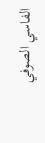الفاسي الصوفي